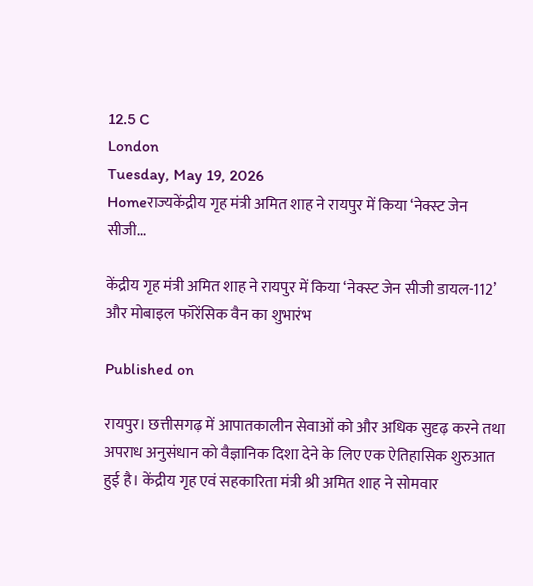12.5 C
London
Tuesday, May 19, 2026
Homeराज्यकेंद्रीय गृह मंत्री अमित शाह ने रायपुर में किया ‘नेक्स्ट जेन सीजी...

केंद्रीय गृह मंत्री अमित शाह ने रायपुर में किया ‘नेक्स्ट जेन सीजी डायल-112’ और मोबाइल फॉरेंसिक वैन का शुभारंभ

Published on

रायपुर। छत्तीसगढ़ में आपातकालीन सेवाओं को और अधिक सुदृढ़ करने तथा अपराध अनुसंधान को वैज्ञानिक दिशा देने के लिए एक ऐतिहासिक शुरुआत हुई है। केंद्रीय गृह एवं सहकारिता मंत्री श्री अमित शाह ने सोमवार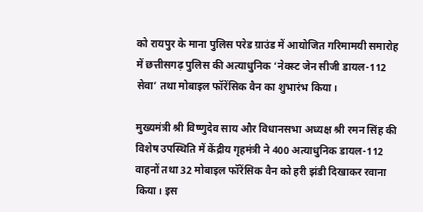को रायपुर के माना पुलिस परेड ग्राउंड में आयोजित गरिमामयी समारोह में छत्तीसगढ़ पुलिस की अत्याधुनिक ‘नेक्स्ट जेन सीजी डायल-112 सेवा’ तथा मोबाइल फॉरेंसिक वैन का शुभारंभ किया।

मुख्यमंत्री श्री विष्णुदेव साय और विधानसभा अध्यक्ष श्री रमन सिंह की विशेष उपस्थिति में केंद्रीय गृहमंत्री ने 400 अत्याधुनिक डायल-112 वाहनों तथा 32 मोबाइल फॉरेंसिक वैन को हरी झंडी दिखाकर रवाना किया। इस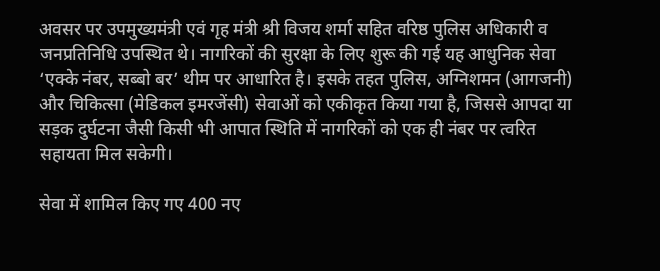अवसर पर उपमुख्यमंत्री एवं गृह मंत्री श्री विजय शर्मा सहित वरिष्ठ पुलिस अधिकारी व जनप्रतिनिधि उपस्थित थे। नागरिकों की सुरक्षा के लिए शुरू की गई यह आधुनिक सेवा ‘एक्के नंबर, सब्बो बर’ थीम पर आधारित है। इसके तहत पुलिस, अग्निशमन (आगजनी) और चिकित्सा (मेडिकल इमरजेंसी) सेवाओं को एकीकृत किया गया है, जिससे आपदा या सड़क दुर्घटना जैसी किसी भी आपात स्थिति में नागरिकों को एक ही नंबर पर त्वरित सहायता मिल सकेगी।

सेवा में शामिल किए गए 400 नए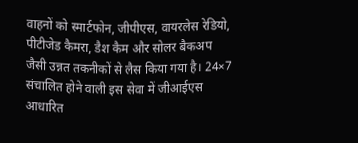वाहनों को स्मार्टफोन, जीपीएस, वायरलेस रेडियो, पीटीजेड कैमरा, डैश कैम और सोलर बैकअप जैसी उन्नत तकनीकों से लैस किया गया है। 24×7 संचालित होने वाली इस सेवा में जीआईएस आधारित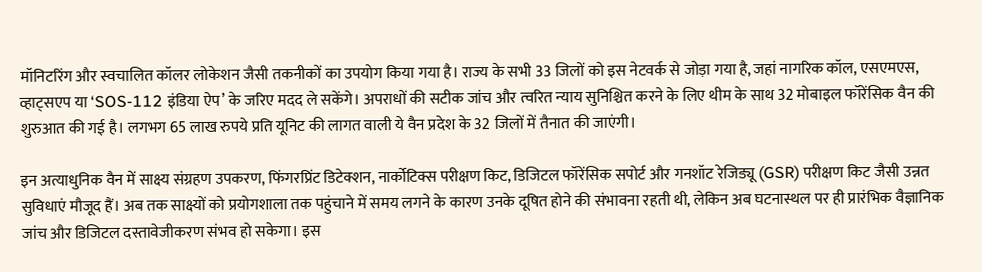मॉनिटरिंग और स्वचालित कॉलर लोकेशन जैसी तकनीकों का उपयोग किया गया है। राज्य के सभी 33 जिलों को इस नेटवर्क से जोड़ा गया है, जहां नागरिक कॉल, एसएमएस, व्हाट्सएप या ‘SOS-112 इंडिया ऐप’ के जरिए मदद ले सकेंगे। अपराधों की सटीक जांच और त्वरित न्याय सुनिश्चित करने के लिए थीम के साथ 32 मोबाइल फॉरेंसिक वैन की शुरुआत की गई है। लगभग 65 लाख रुपये प्रति यूनिट की लागत वाली ये वैन प्रदेश के 32 जिलों में तैनात की जाएंगी।

इन अत्याधुनिक वैन में साक्ष्य संग्रहण उपकरण, फिंगरप्रिंट डिटेक्शन, नार्कोटिक्स परीक्षण किट, डिजिटल फॉरेंसिक सपोर्ट और गनशॉट रेजिड्यू (GSR) परीक्षण किट जैसी उन्नत सुविधाएं मौजूद हैं। अब तक साक्ष्यों को प्रयोगशाला तक पहुंचाने में समय लगने के कारण उनके दूषित होने की संभावना रहती थी, लेकिन अब घटनास्थल पर ही प्रारंभिक वैज्ञानिक जांच और डिजिटल दस्तावेजीकरण संभव हो सकेगा। इस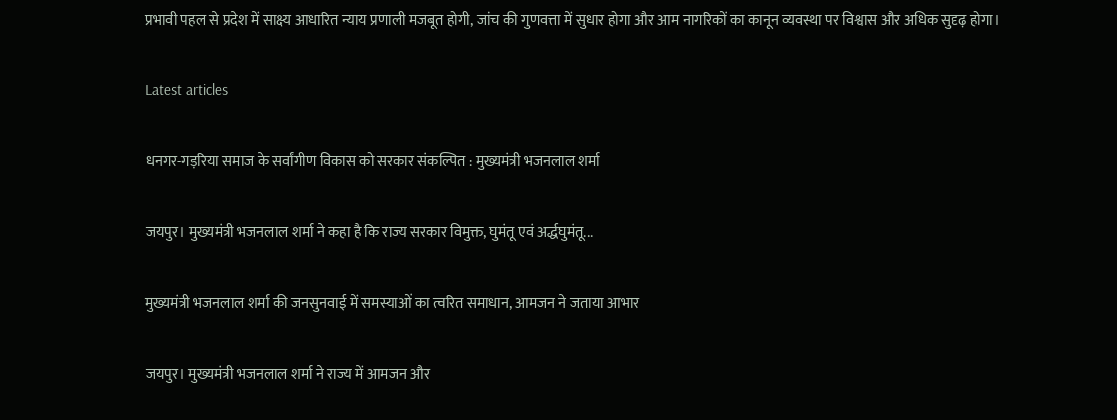प्रभावी पहल से प्रदेश में साक्ष्य आधारित न्याय प्रणाली मजबूत होगी, जांच की गुणवत्ता में सुधार होगा और आम नागरिकों का कानून व्यवस्था पर विश्वास और अधिक सुदृढ़ होगा।

Latest articles

धनगर-गड़रिया समाज के सर्वांगीण विकास को सरकार संकल्पित : मुख्यमंत्री भजनलाल शर्मा

जयपुर। मुख्यमंत्री भजनलाल शर्मा ने कहा है कि राज्य सरकार विमुक्त, घुमंतू एवं अर्द्धघुमंतू...

मुख्यमंत्री भजनलाल शर्मा की जनसुनवाई में समस्याओं का त्वरित समाधान, आमजन ने जताया आभार

जयपुर। मुख्यमंत्री भजनलाल शर्मा ने राज्य में आमजन और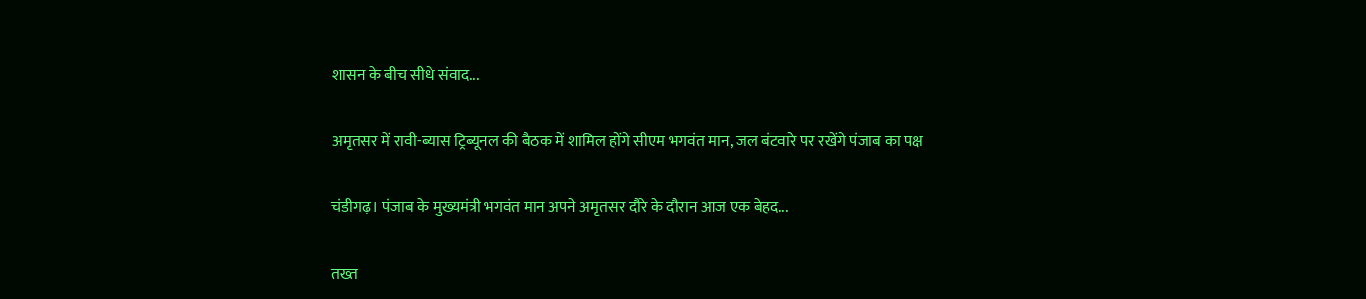शासन के बीच सीधे संवाद...

अमृतसर में रावी-ब्यास ट्रिब्यूनल की बैठक में शामिल होंगे सीएम भगवंत मान, जल बंटवारे पर रखेंगे पंजाब का पक्ष

चंडीगढ़। पंजाब के मुख्यमंत्री भगवंत मान अपने अमृतसर दौरे के दौरान आज एक बेहद...

तख्त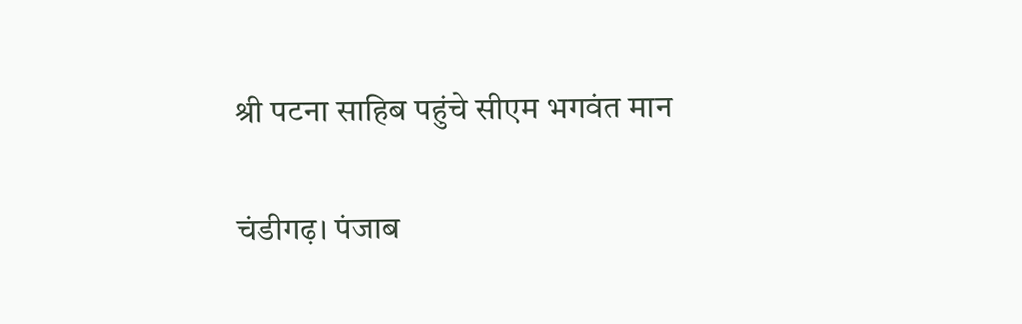श्री पटना साहिब पहुंचे सीएम भगवंत मान

चंडीगढ़। पंजाब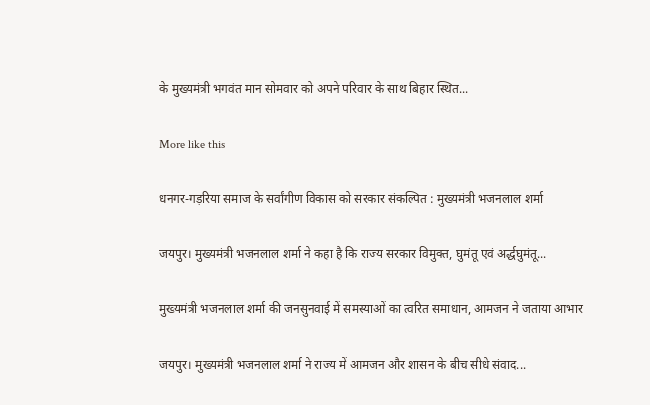के मुख्यमंत्री भगवंत मान सोमवार को अपने परिवार के साथ बिहार स्थित...

More like this

धनगर-गड़रिया समाज के सर्वांगीण विकास को सरकार संकल्पित : मुख्यमंत्री भजनलाल शर्मा

जयपुर। मुख्यमंत्री भजनलाल शर्मा ने कहा है कि राज्य सरकार विमुक्त, घुमंतू एवं अर्द्धघुमंतू...

मुख्यमंत्री भजनलाल शर्मा की जनसुनवाई में समस्याओं का त्वरित समाधान, आमजन ने जताया आभार

जयपुर। मुख्यमंत्री भजनलाल शर्मा ने राज्य में आमजन और शासन के बीच सीधे संवाद...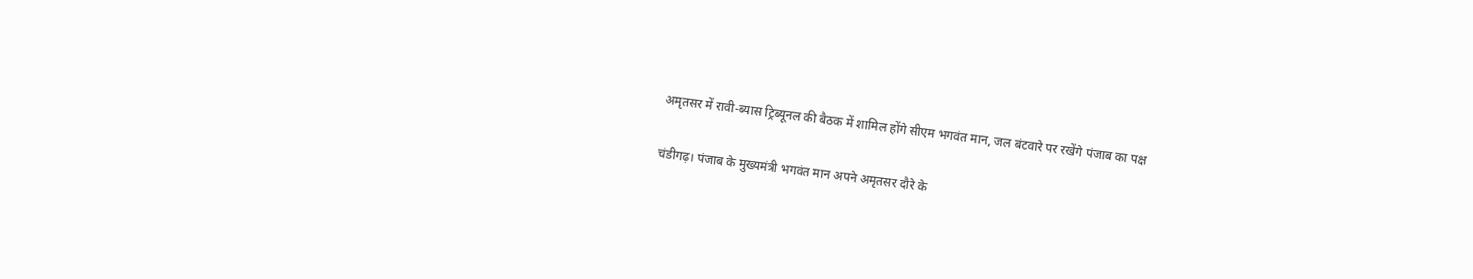अमृतसर में रावी-ब्यास ट्रिब्यूनल की बैठक में शामिल होंगे सीएम भगवंत मान, जल बंटवारे पर रखेंगे पंजाब का पक्ष

चंडीगढ़। पंजाब के मुख्यमंत्री भगवंत मान अपने अमृतसर दौरे के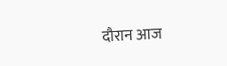दौरान आज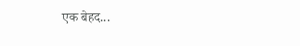एक बेहद...